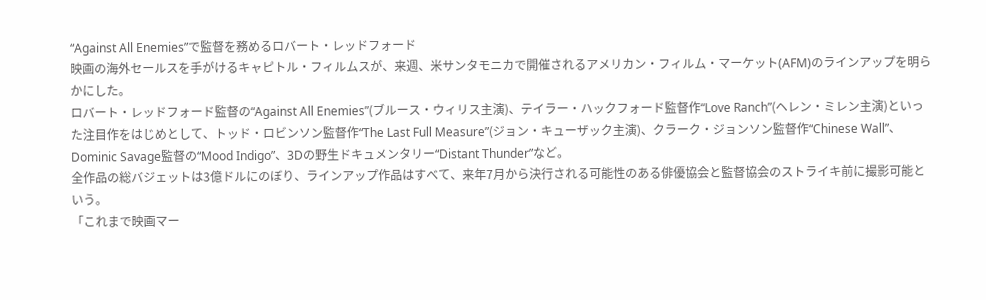“Against All Enemies”で監督を務めるロバート・レッドフォード
映画の海外セールスを手がけるキャピトル・フィルムスが、来週、米サンタモニカで開催されるアメリカン・フィルム・マーケット(AFM)のラインアップを明らかにした。
ロバート・レッドフォード監督の“Against All Enemies”(ブルース・ウィリス主演)、テイラー・ハックフォード監督作“Love Ranch”(ヘレン・ミレン主演)といった注目作をはじめとして、トッド・ロビンソン監督作“The Last Full Measure”(ジョン・キューザック主演)、クラーク・ジョンソン監督作“Chinese Wall”、Dominic Savage監督の“Mood Indigo”、3Dの野生ドキュメンタリー“Distant Thunder”など。
全作品の総バジェットは3億ドルにのぼり、ラインアップ作品はすべて、来年7月から決行される可能性のある俳優協会と監督協会のストライキ前に撮影可能という。
「これまで映画マー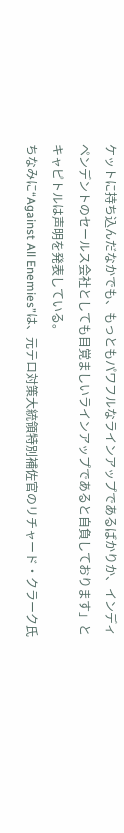ケットに持ち込んだなかでも、もっともパワフルなラインアップであるばかりか、インディペンデントのセールス会社としても目覚ましいラインアップであると自負しております」とキャピトルは声明を発表している。
ちなみに“Against All Enemies”は、元テロ対策大統領特別補佐官のリチャード・クラーク氏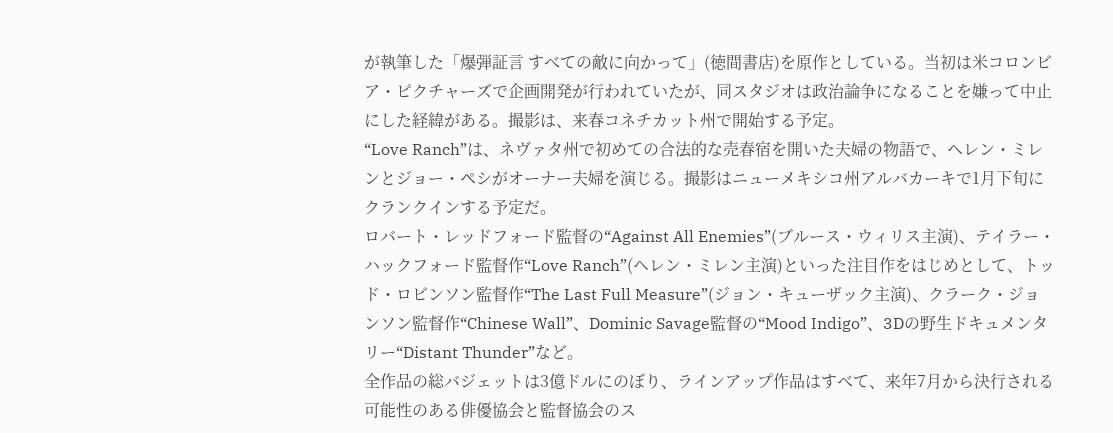が執筆した「爆弾証言 すべての敵に向かって」(徳間書店)を原作としている。当初は米コロンビア・ピクチャーズで企画開発が行われていたが、同スタジオは政治論争になることを嫌って中止にした経緯がある。撮影は、来春コネチカット州で開始する予定。
“Love Ranch”は、ネヴァタ州で初めての合法的な売春宿を開いた夫婦の物語で、ヘレン・ミレンとジョー・ペシがオーナー夫婦を演じる。撮影はニューメキシコ州アルバカーキで1月下旬にクランクインする予定だ。
ロバート・レッドフォード監督の“Against All Enemies”(ブルース・ウィリス主演)、テイラー・ハックフォード監督作“Love Ranch”(ヘレン・ミレン主演)といった注目作をはじめとして、トッド・ロビンソン監督作“The Last Full Measure”(ジョン・キューザック主演)、クラーク・ジョンソン監督作“Chinese Wall”、Dominic Savage監督の“Mood Indigo”、3Dの野生ドキュメンタリー“Distant Thunder”など。
全作品の総バジェットは3億ドルにのぼり、ラインアップ作品はすべて、来年7月から決行される可能性のある俳優協会と監督協会のス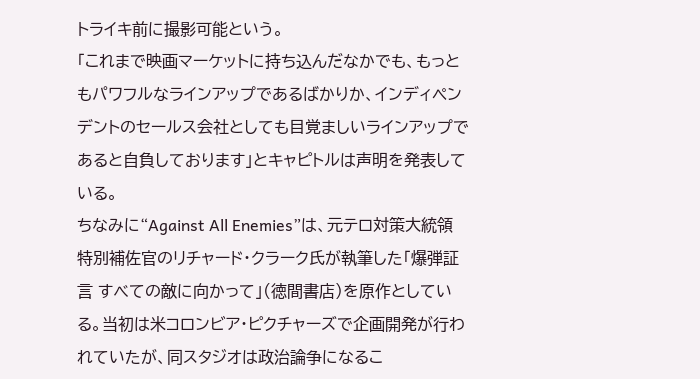トライキ前に撮影可能という。
「これまで映画マーケットに持ち込んだなかでも、もっともパワフルなラインアップであるばかりか、インディペンデントのセールス会社としても目覚ましいラインアップであると自負しております」とキャピトルは声明を発表している。
ちなみに“Against All Enemies”は、元テロ対策大統領特別補佐官のリチャード・クラーク氏が執筆した「爆弾証言 すべての敵に向かって」(徳間書店)を原作としている。当初は米コロンビア・ピクチャーズで企画開発が行われていたが、同スタジオは政治論争になるこ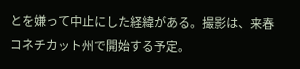とを嫌って中止にした経緯がある。撮影は、来春コネチカット州で開始する予定。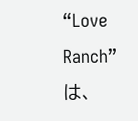“Love Ranch”は、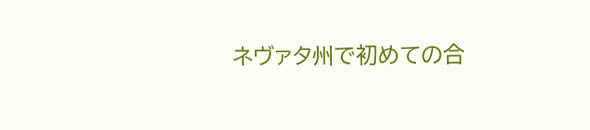ネヴァタ州で初めての合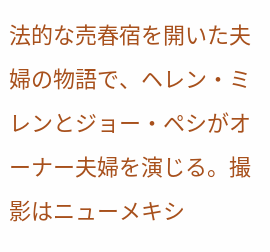法的な売春宿を開いた夫婦の物語で、ヘレン・ミレンとジョー・ペシがオーナー夫婦を演じる。撮影はニューメキシ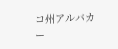コ州アルバカー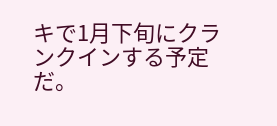キで1月下旬にクランクインする予定だ。